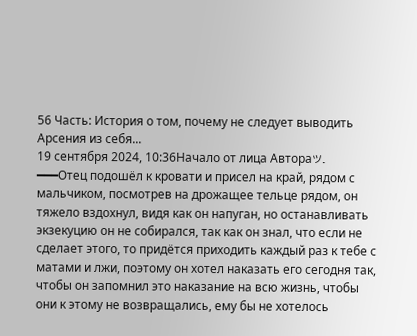56 Часть: История о том, почему не следует выводить Арсения из себя...
19 сентября 2024, 10:36Начало от лица Автораッ.
━━━Отец подошёл к кровати и присел на край, рядом с мальчиком, посмотрев на дрожащее тельце рядом, он тяжело вздохнул, видя как он напуган, но останавливать экзекуцию он не собирался, так как он знал, что если не сделает этого, то придётся приходить каждый раз к тебе с матами и лжи, поэтому он хотел наказать его сегодня так, чтобы он запомнил это наказание на всю жизнь, чтобы они к этому не возвращались, ему бы не хотелось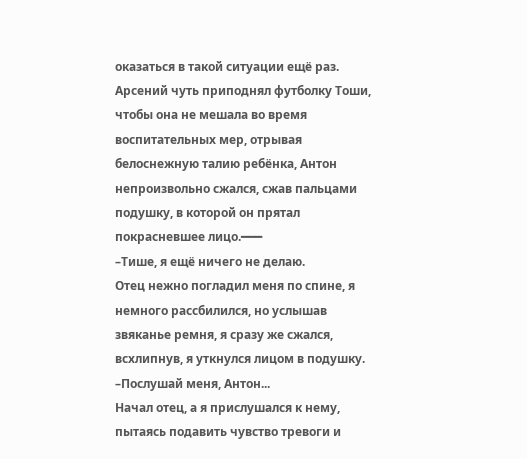оказаться в такой ситуации ещё раз.
Арсений чуть приподнял футболку Тоши, чтобы она не мешала во время воспитательных мер, отрывая белоснежную талию ребёнка, Антон непроизвольно сжался, сжав пальцами подушку, в которой он прятал покрасневшее лицо.━━━
–Тише, я ещё ничего не делаю.
Отец нежно погладил меня по спине, я немного рассбилился, но услышав звяканье ремня, я сразу же сжался, всхлипнув, я уткнулся лицом в подушку.
–Послушай меня, Антон...
Начал отец, а я прислушался к нему, пытаясь подавить чувство тревоги и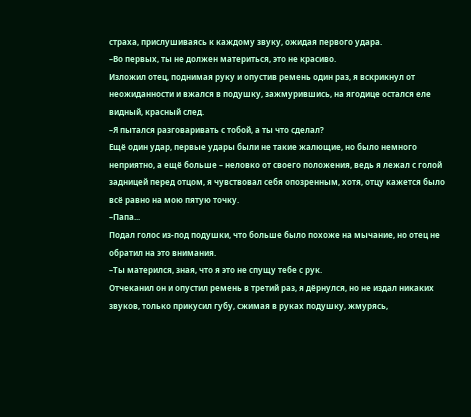страха, прислушиваясь к каждому звуку, ожидая первого удара.
–Во первых, ты не должен материться, это не красиво.
Изложил отец, поднимая руку и опустив ремень один раз, я вскрикнул от неожиданности и вжался в подушку, зажмурившись, на ягодице остался еле видный, красный след.
–Я пытался разговаривать с тобой, а ты что сделал?
Ещё один удар, первые удары были не такие жалющие, но было немного неприятно, а ещё больше – неловко от своего положения, ведь я лежал с голой задницей перед отцом, я чувствовал себя опозренным, хотя, отцу кажется было всё равно на мою пятую точку.
–Папа...
Подал голос из-под подушки, что больше было похоже на мычание, но отец не обратил на это внимания.
–Ты матерился, зная, что я это не спущу тебе с рук.
Отчеканил он и опустил ремень в третий раз, я дёрнулся, но не издал никаких звуков, только прикусил губу, сжимая в руках подушку, жмурясь,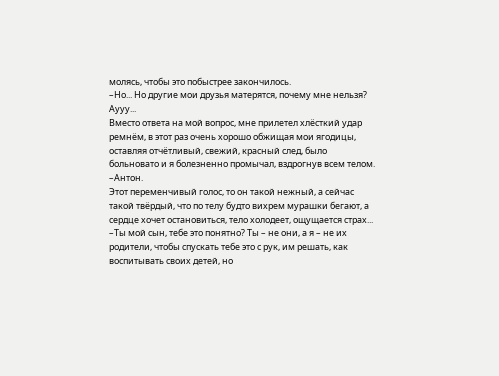молясь, чтобы это побыстрее закончилось.
–Но... Но другие мои друзья матерятся, почему мне нельзя? Аууу...
Вместо ответа на мой вопрос, мне прилетел хлёсткий удар ремнём, в этот раз очень хорошо обжищая мои ягодицы, оставляя отчётливый, свежий, красный след, было больновато и я болезненно промычал, вздрогнув всем телом.
–Антон.
Этот переменчивый голос, то он такой нежный, а сейчас такой твёрдый, что по телу будто вихрем мурашки бегают, а сердце хочет остановиться, тело холодеет, ощущается страх...
–Ты мой сын, тебе это понятно? Ты – не они, а я – не их родители, чтобы спускать тебе это с рук, им решать, как воспитывать своих детей, но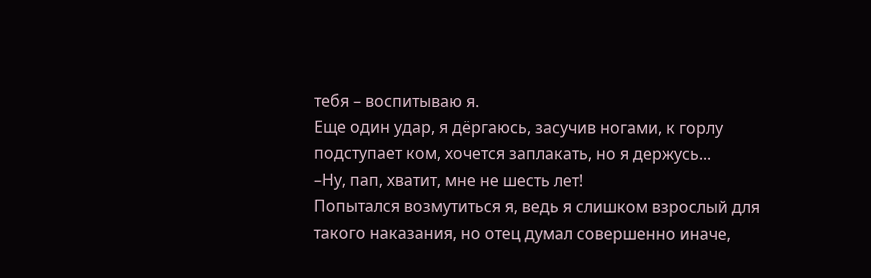тебя – воспитываю я.
Еще один удар, я дёргаюсь, засучив ногами, к горлу подступает ком, хочется заплакать, но я держусь...
–Ну, пап, хватит, мне не шесть лет!
Попытался возмутиться я, ведь я слишком взрослый для такого наказания, но отец думал совершенно иначе,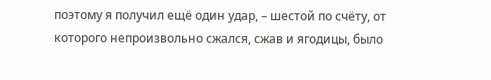поэтому я получил ещё один удар, – шестой по счёту, от которого непроизвольно сжался, сжав и ягодицы, было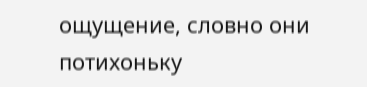ощущение, словно они потихоньку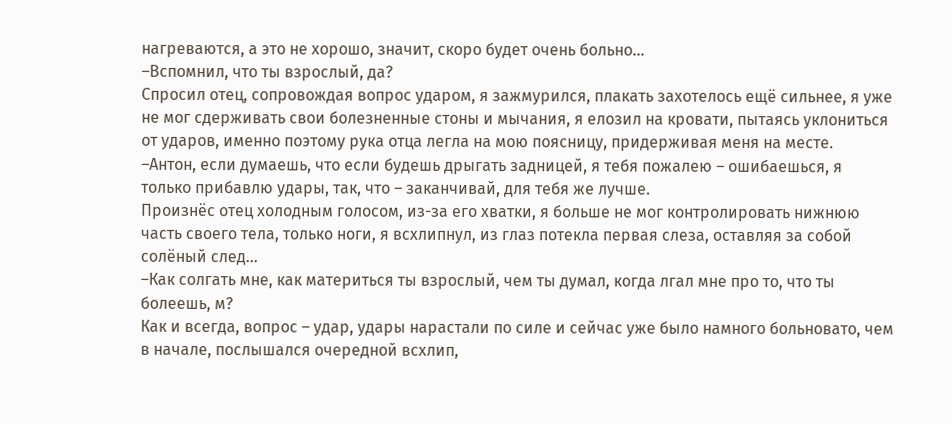нагреваются, а это не хорошо, значит, скоро будет очень больно...
–Вспомнил, что ты взрослый, да?
Спросил отец, сопровождая вопрос ударом, я зажмурился, плакать захотелось ещё сильнее, я уже не мог сдерживать свои болезненные стоны и мычания, я елозил на кровати, пытаясь уклониться от ударов, именно поэтому рука отца легла на мою поясницу, придерживая меня на месте.
–Антон, если думаешь, что если будешь дрыгать задницей, я тебя пожалею – ошибаешься, я только прибавлю удары, так, что – заканчивай, для тебя же лучше.
Произнёс отец холодным голосом, из-за его хватки, я больше не мог контролировать нижнюю часть своего тела, только ноги, я всхлипнул, из глаз потекла первая слеза, оставляя за собой солёный след...
–Как солгать мне, как материться ты взрослый, чем ты думал, когда лгал мне про то, что ты болеешь, м?
Как и всегда, вопрос – удар, удары нарастали по силе и сейчас уже было намного больновато, чем в начале, послышался очередной всхлип,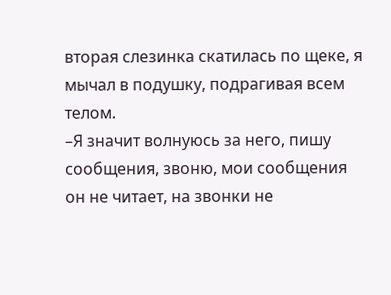вторая слезинка скатилась по щеке, я мычал в подушку, подрагивая всем телом.
–Я значит волнуюсь за него, пишу сообщения, звоню, мои сообщения он не читает, на звонки не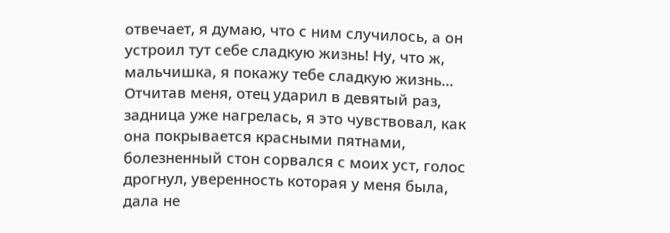отвечает, я думаю, что с ним случилось, а он устроил тут себе сладкую жизнь! Ну, что ж, мальчишка, я покажу тебе сладкую жизнь...
Отчитав меня, отец ударил в девятый раз, задница уже нагрелась, я это чувствовал, как она покрывается красными пятнами, болезненный стон сорвался с моих уст, голос дрогнул, уверенность которая у меня была, дала не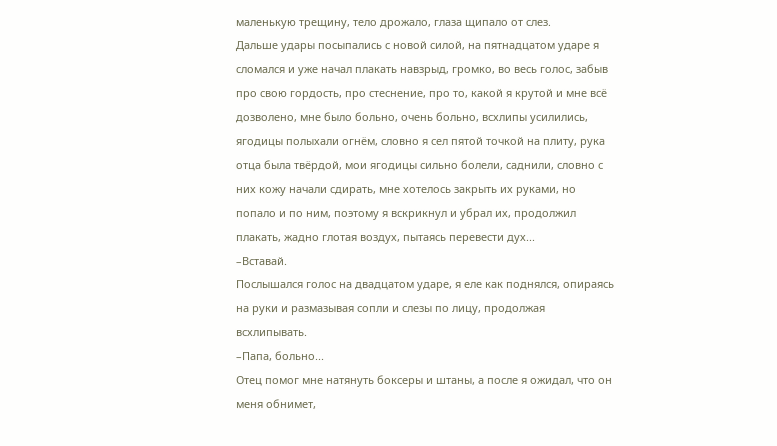маленькую трещину, тело дрожало, глаза щипало от слез.
Дальше удары посыпались с новой силой, на пятнадцатом ударе я сломался и уже начал плакать навзрыд, громко, во весь голос, забыв про свою гордость, про стеснение, про то, какой я крутой и мне всё дозволено, мне было больно, очень больно, всхлипы усилились, ягодицы полыхали огнём, словно я сел пятой точкой на плиту, рука отца была твёрдой, мои ягодицы сильно болели, саднили, словно с них кожу начали сдирать, мне хотелось закрыть их руками, но попало и по ним, поэтому я вскрикнул и убрал их, продолжил плакать, жадно глотая воздух, пытаясь перевести дух...
–Вставай.
Послышался голос на двадцатом ударе, я еле как поднялся, опираясь на руки и размазывая сопли и слезы по лицу, продолжая всхлипывать.
–Папа, больно...
Отец помог мне натянуть боксеры и штаны, а после я ожидал, что он меня обнимет,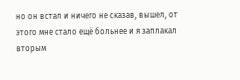но он встал и ничего не сказав, вышел, от этого мне стало ещё больнее и я заплакал вторым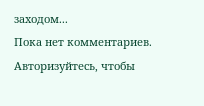заходом...
Пока нет комментариев. Авторизуйтесь, чтобы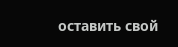оставить свой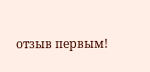отзыв первым!